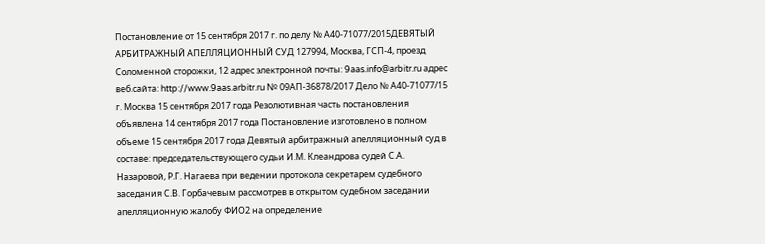Постановление от 15 сентября 2017 г. по делу № А40-71077/2015ДЕВЯТЫЙ АРБИТРАЖНЫЙ АПЕЛЛЯЦИОННЫЙ СУД 127994, Москва, ГСП-4, проезд Соломенной cторожки, 12 адрес электронной почты: 9aas.info@arbitr.ru адрес веб.сайта: http://www.9aas.arbitr.ru № 09АП-36878/2017 Дело № А40-71077/15 г. Москва 15 сентября 2017 года Резолютивная часть постановления объявлена 14 сентября 2017 года Постановление изготовлено в полном объеме 15 сентября 2017 года Девятый арбитражный апелляционный суд в составе: председательствующего судьи И.М. Клеандрова судей С.А. Назаровой, Р.Г. Нагаева при ведении протокола секретарем судебного заседания С.В. Горбачевым рассмотрев в открытом судебном заседании апелляционную жалобу ФИО2 на определение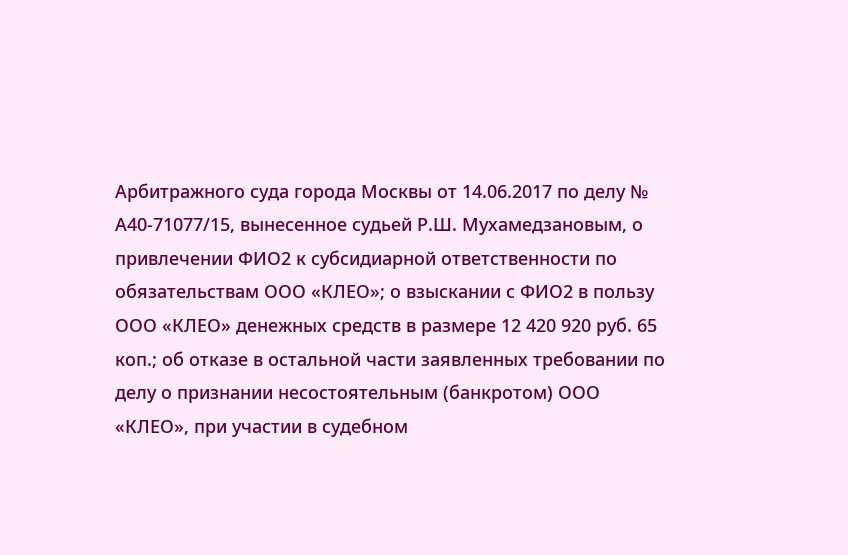Арбитражного суда города Москвы от 14.06.2017 по делу № А40-71077/15, вынесенное судьей Р.Ш. Мухамедзановым, о привлечении ФИО2 к субсидиарной ответственности по обязательствам ООО «КЛЕО»; о взыскании с ФИО2 в пользу ООО «КЛЕО» денежных средств в размере 12 420 920 руб. 65 коп.; об отказе в остальной части заявленных требовании по делу о признании несостоятельным (банкротом) ООО «КЛЕО», при участии в судебном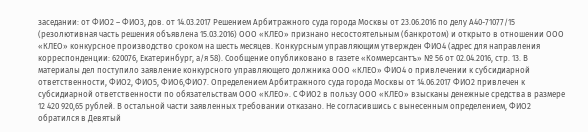заседании: от ФИО2 – ФИО3, дов. от 14.03.2017 Решением Арбитражного суда города Москвы от 23.06.2016 по делу А40-71077/15 (резолютивная часть решения объявлена 15.03.2016) ООО «КЛЕО» признано несостоятельным (банкротом) и открыто в отношении ООО «КЛЕО» конкурсное производство сроком на шесть месяцев. Конкурсным управляющим утвержден ФИО4 (адрес для направления корреспонденции: 620076, Екатеринбург, а/я 58). Сообщение опубликовано в газете «Коммерсантъ» № 56 от 02.04.2016, стр. 13. В материалы дел поступило заявление конкурсного управляющего должника ООО «КЛЕО» ФИО4 о привлечении к субсидиарной ответственности, ФИО2, ФИО5, ФИО6,ФИО7. Определением Арбитражного суда города Москвы от 14.06.2017 ФИО2 привлечен к субсидиарной ответственности по обязательствам ООО «КЛЕО». С ФИО2 в пользу ООО «КЛЕО» взысканы денежные средства в размере 12 420 920,65 рублей. В остальной части заявленных требовании отказано. Не согласившись с вынесенным определением, ФИО2 обратился в Девятый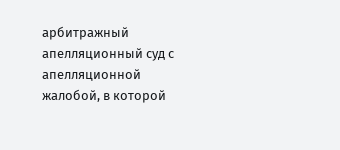арбитражный апелляционный суд с апелляционной жалобой, в которой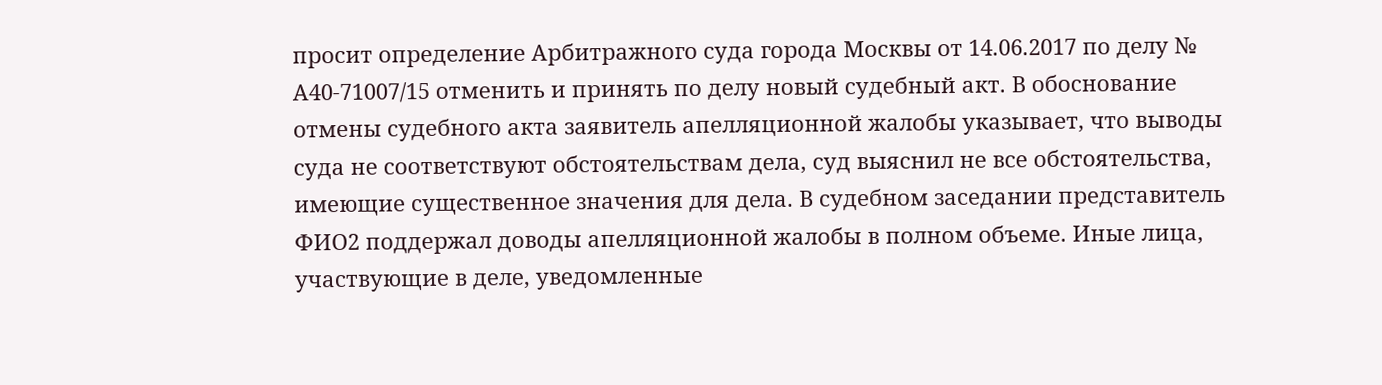просит определение Арбитражного суда города Москвы от 14.06.2017 по делу № А40-71007/15 отменить и принять по делу новый судебный акт. В обоснование отмены судебного акта заявитель апелляционной жалобы указывает, что выводы суда не соответствуют обстоятельствам дела, суд выяснил не все обстоятельства, имеющие существенное значения для дела. В судебном заседании представитель ФИО2 поддержал доводы апелляционной жалобы в полном объеме. Иные лица, участвующие в деле, уведомленные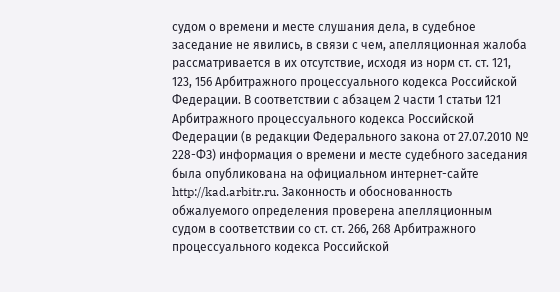судом о времени и месте слушания дела, в судебное заседание не явились, в связи с чем, апелляционная жалоба рассматривается в их отсутствие, исходя из норм ст. ст. 121, 123, 156 Арбитражного процессуального кодекса Российской Федерации. В соответствии с абзацем 2 части 1 статьи 121 Арбитражного процессуального кодекса Российской Федерации (в редакции Федерального закона от 27.07.2010 № 228-ФЗ) информация о времени и месте судебного заседания была опубликована на официальном интернет-сайте http://kad.arbitr.ru. Законность и обоснованность обжалуемого определения проверена апелляционным судом в соответствии со ст. ст. 266, 268 Арбитражного процессуального кодекса Российской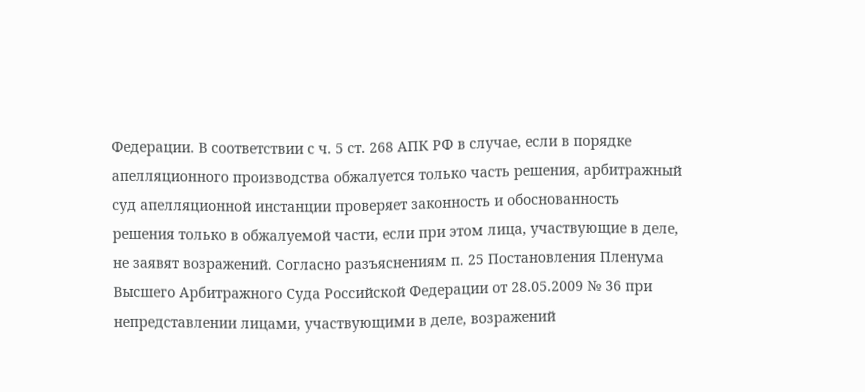Федерации. В соответствии с ч. 5 ст. 268 АПК РФ в случае, если в порядке апелляционного производства обжалуется только часть решения, арбитражный суд апелляционной инстанции проверяет законность и обоснованность решения только в обжалуемой части, если при этом лица, участвующие в деле, не заявят возражений. Согласно разъяснениям п. 25 Постановления Пленума Высшего Арбитражного Суда Российской Федерации от 28.05.2009 № 36 при непредставлении лицами, участвующими в деле, возражений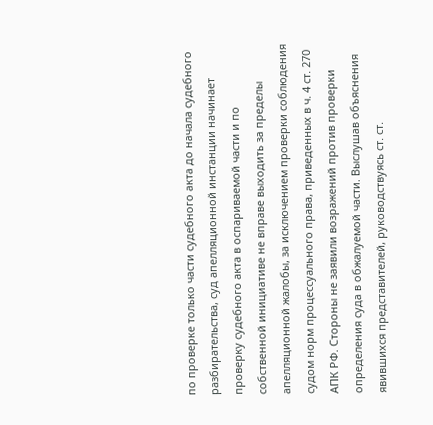по проверке только части судебного акта до начала судебного разбирательства, суд апелляционной инстанции начинает проверку судебного акта в оспариваемой части и по собственной инициативе не вправе выходить за пределы апелляционной жалобы, за исключением проверки соблюдения судом норм процессуального права, приведенных в ч. 4 ст. 270 АПК РФ. Стороны не заявили возражений против проверки определения суда в обжалуемой части. Выслушав объяснения явившихся представителей, руководствуясь ст. ст.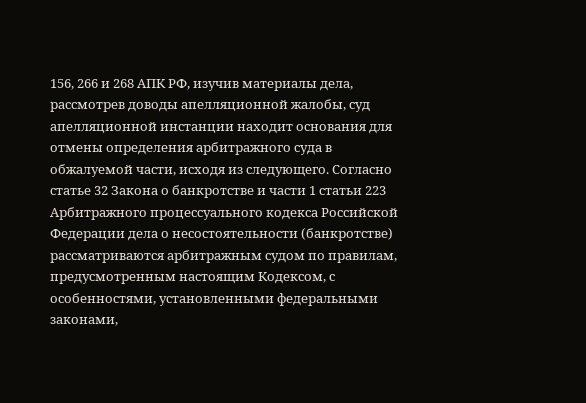156, 266 и 268 АПК РФ, изучив материалы дела, рассмотрев доводы апелляционной жалобы, суд апелляционной инстанции находит основания для отмены определения арбитражного суда в обжалуемой части, исходя из следующего. Согласно статье 32 Закона о банкротстве и части 1 статьи 223 Арбитражного процессуального кодекса Российской Федерации дела о несостоятельности (банкротстве) рассматриваются арбитражным судом по правилам, предусмотренным настоящим Кодексом, с особенностями, установленными федеральными законами,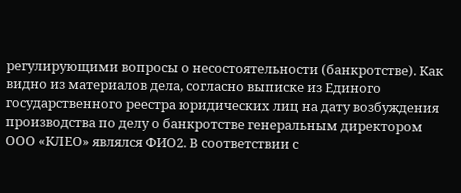регулирующими вопросы о несостоятельности (банкротстве). Как видно из материалов дела, согласно выписке из Единого государственного реестра юридических лиц на дату возбуждения производства по делу о банкротстве генеральным директором ООО «КЛЕО» являлся ФИО2. В соответствии с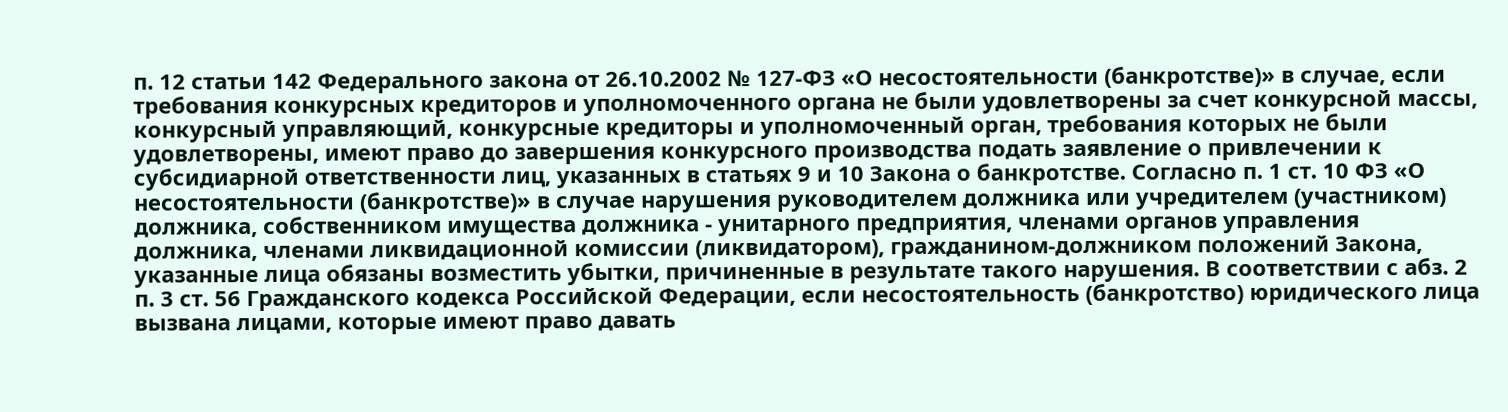п. 12 статьи 142 Федерального закона от 26.10.2002 № 127-ФЗ «О несостоятельности (банкротстве)» в случае, если требования конкурсных кредиторов и уполномоченного органа не были удовлетворены за счет конкурсной массы, конкурсный управляющий, конкурсные кредиторы и уполномоченный орган, требования которых не были удовлетворены, имеют право до завершения конкурсного производства подать заявление о привлечении к субсидиарной ответственности лиц, указанных в статьях 9 и 10 Закона о банкротстве. Согласно п. 1 ст. 10 ФЗ «О несостоятельности (банкротстве)» в случае нарушения руководителем должника или учредителем (участником) должника, собственником имущества должника - унитарного предприятия, членами органов управления должника, членами ликвидационной комиссии (ликвидатором), гражданином-должником положений Закона, указанные лица обязаны возместить убытки, причиненные в результате такого нарушения. В соответствии с абз. 2 п. 3 ст. 56 Гражданского кодекса Российской Федерации, если несостоятельность (банкротство) юридического лица вызвана лицами, которые имеют право давать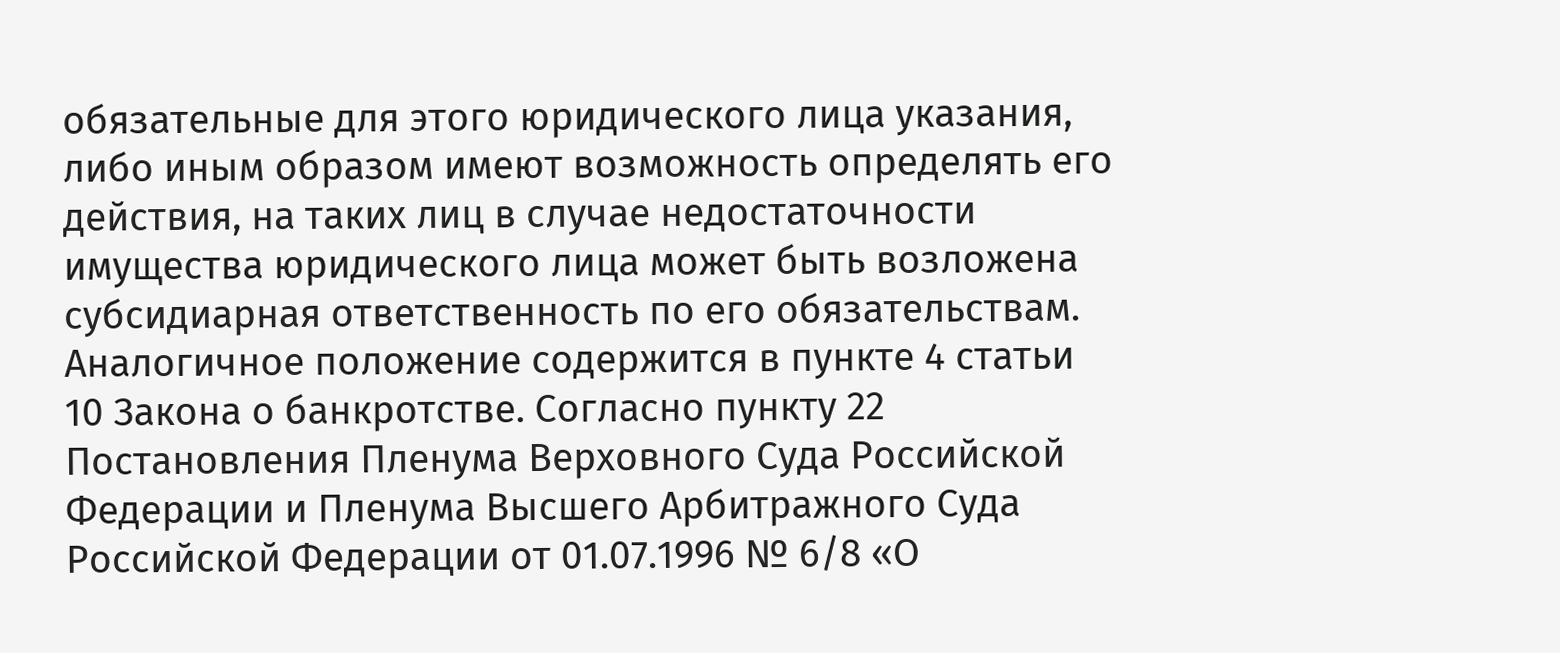обязательные для этого юридического лица указания, либо иным образом имеют возможность определять его действия, на таких лиц в случае недостаточности имущества юридического лица может быть возложена субсидиарная ответственность по его обязательствам. Аналогичное положение содержится в пункте 4 статьи 10 Закона о банкротстве. Согласно пункту 22 Постановления Пленума Верховного Суда Российской Федерации и Пленума Высшего Арбитражного Суда Российской Федерации от 01.07.1996 № 6/8 «О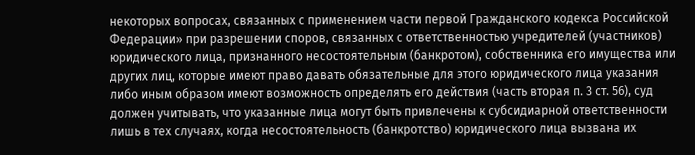некоторых вопросах, связанных с применением части первой Гражданского кодекса Российской Федерации» при разрешении споров, связанных с ответственностью учредителей (участников) юридического лица, признанного несостоятельным (банкротом), собственника его имущества или других лиц, которые имеют право давать обязательные для этого юридического лица указания либо иным образом имеют возможность определять его действия (часть вторая п. 3 ст. 56), суд должен учитывать, что указанные лица могут быть привлечены к субсидиарной ответственности лишь в тех случаях, когда несостоятельность (банкротство) юридического лица вызвана их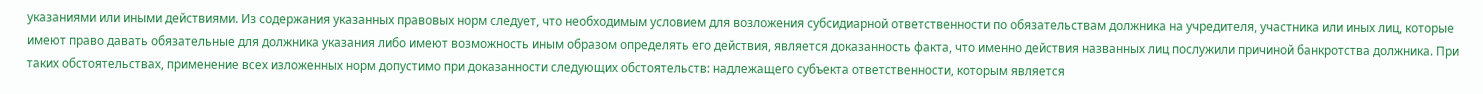указаниями или иными действиями. Из содержания указанных правовых норм следует, что необходимым условием для возложения субсидиарной ответственности по обязательствам должника на учредителя, участника или иных лиц, которые имеют право давать обязательные для должника указания либо имеют возможность иным образом определять его действия, является доказанность факта, что именно действия названных лиц послужили причиной банкротства должника. При таких обстоятельствах, применение всех изложенных норм допустимо при доказанности следующих обстоятельств: надлежащего субъекта ответственности, которым является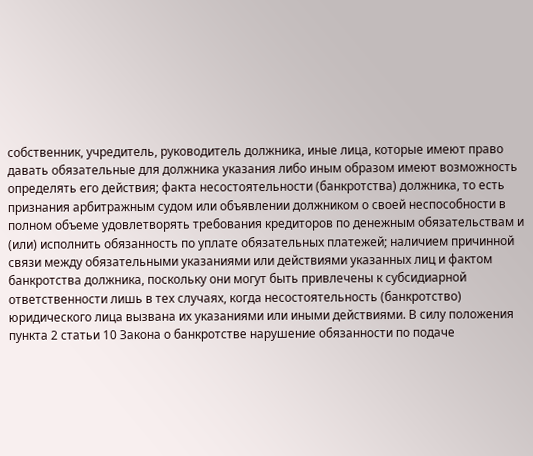собственник, учредитель, руководитель должника, иные лица, которые имеют право давать обязательные для должника указания либо иным образом имеют возможность определять его действия; факта несостоятельности (банкротства) должника, то есть признания арбитражным судом или объявлении должником о своей неспособности в полном объеме удовлетворять требования кредиторов по денежным обязательствам и (или) исполнить обязанность по уплате обязательных платежей; наличием причинной связи между обязательными указаниями или действиями указанных лиц и фактом банкротства должника, поскольку они могут быть привлечены к субсидиарной ответственности лишь в тех случаях, когда несостоятельность (банкротство) юридического лица вызвана их указаниями или иными действиями. В силу положения пункта 2 статьи 10 Закона о банкротстве нарушение обязанности по подаче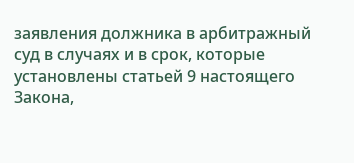заявления должника в арбитражный суд в случаях и в срок, которые установлены статьей 9 настоящего Закона,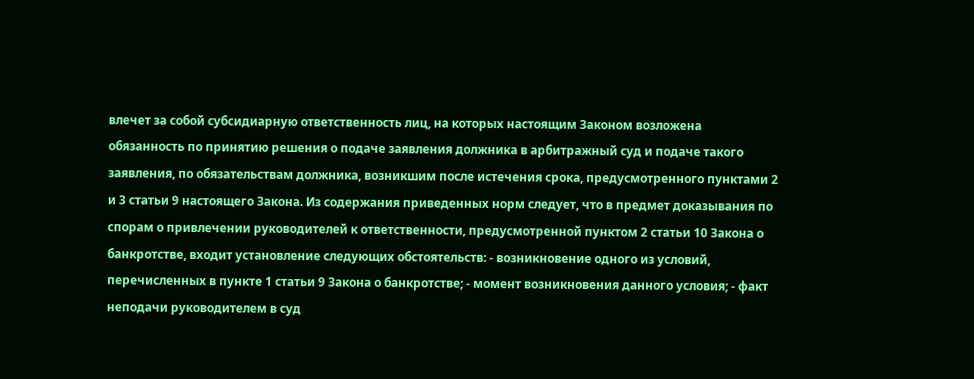влечет за собой субсидиарную ответственность лиц, на которых настоящим Законом возложена обязанность по принятию решения о подаче заявления должника в арбитражный суд и подаче такого заявления, по обязательствам должника, возникшим после истечения срока, предусмотренного пунктами 2 и 3 статьи 9 настоящего Закона. Из содержания приведенных норм следует, что в предмет доказывания по спорам о привлечении руководителей к ответственности, предусмотренной пунктом 2 статьи 10 Закона о банкротстве, входит установление следующих обстоятельств: - возникновение одного из условий, перечисленных в пункте 1 статьи 9 Закона о банкротстве; - момент возникновения данного условия; - факт неподачи руководителем в суд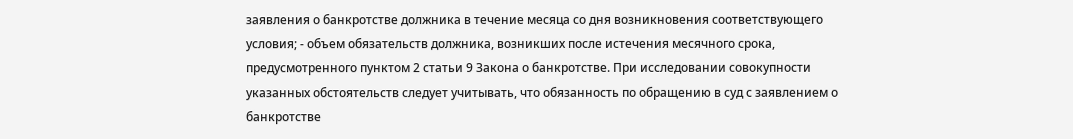заявления о банкротстве должника в течение месяца со дня возникновения соответствующего условия; - объем обязательств должника, возникших после истечения месячного срока, предусмотренного пунктом 2 статьи 9 Закона о банкротстве. При исследовании совокупности указанных обстоятельств следует учитывать, что обязанность по обращению в суд с заявлением о банкротстве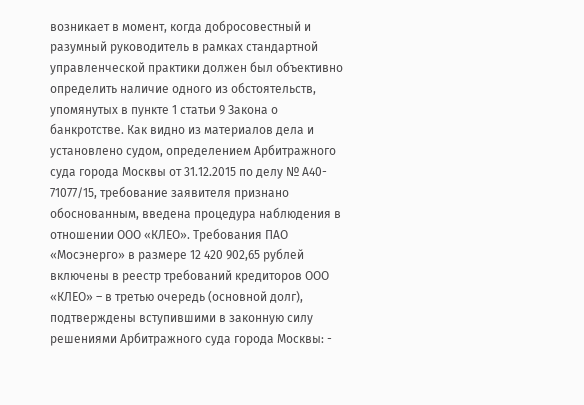возникает в момент, когда добросовестный и разумный руководитель в рамках стандартной управленческой практики должен был объективно определить наличие одного из обстоятельств, упомянутых в пункте 1 статьи 9 Закона о банкротстве. Как видно из материалов дела и установлено судом, определением Арбитражного суда города Москвы от 31.12.2015 по делу № А40- 71077/15, требование заявителя признано обоснованным, введена процедура наблюдения в отношении ООО «КЛЕО». Требования ПАО «Мосэнерго» в размере 12 420 902,65 рублей включены в реестр требований кредиторов ООО «КЛЕО» – в третью очередь (основной долг), подтверждены вступившими в законную силу решениями Арбитражного суда города Москвы: -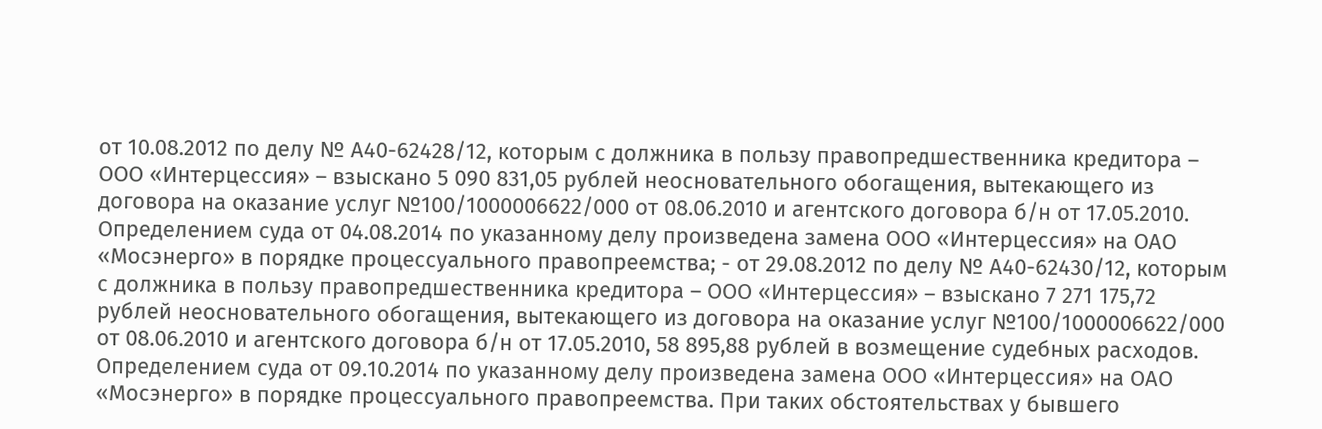от 10.08.2012 по делу № А40-62428/12, которым с должника в пользу правопредшественника кредитора – ООО «Интерцессия» – взыскано 5 090 831,05 рублей неосновательного обогащения, вытекающего из договора на оказание услуг №100/1000006622/000 от 08.06.2010 и агентского договора б/н от 17.05.2010. Определением суда от 04.08.2014 по указанному делу произведена замена ООО «Интерцессия» на ОАО «Мосэнерго» в порядке процессуального правопреемства; - от 29.08.2012 по делу № А40-62430/12, которым с должника в пользу правопредшественника кредитора – ООО «Интерцессия» – взыскано 7 271 175,72 рублей неосновательного обогащения, вытекающего из договора на оказание услуг №100/1000006622/000 от 08.06.2010 и агентского договора б/н от 17.05.2010, 58 895,88 рублей в возмещение судебных расходов. Определением суда от 09.10.2014 по указанному делу произведена замена ООО «Интерцессия» на ОАО «Мосэнерго» в порядке процессуального правопреемства. При таких обстоятельствах у бывшего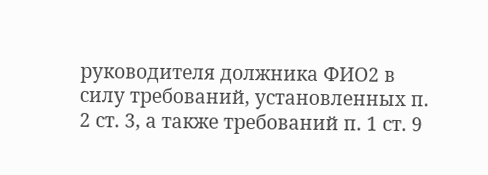руководителя должника ФИО2 в силу требований, установленных п. 2 ст. 3, а также требований п. 1 ст. 9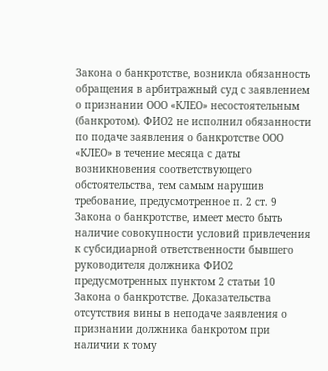Закона о банкротстве, возникла обязанность обращения в арбитражный суд с заявлением о признании ООО «КЛЕО» несостоятельным (банкротом). ФИО2 не исполнил обязанности по подаче заявления о банкротстве ООО «КЛЕО» в течение месяца с даты возникновения соответствующего обстоятельства, тем самым нарушив требование, предусмотренное п. 2 ст. 9 Закона о банкротстве, имеет место быть наличие совокупности условий привлечения к субсидиарной ответственности бывшего руководителя должника ФИО2 предусмотренных пунктом 2 статьи 10 Закона о банкротстве. Доказательства отсутствия вины в неподаче заявления о признании должника банкротом при наличии к тому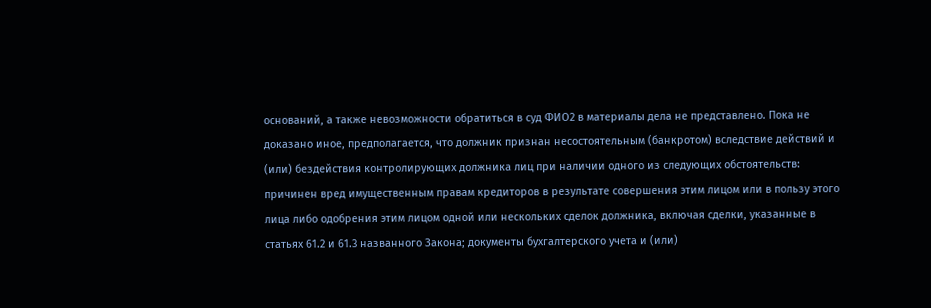оснований, а также невозможности обратиться в суд ФИО2 в материалы дела не представлено. Пока не доказано иное, предполагается, что должник признан несостоятельным (банкротом) вследствие действий и (или) бездействия контролирующих должника лиц при наличии одного из следующих обстоятельств: причинен вред имущественным правам кредиторов в результате совершения этим лицом или в пользу этого лица либо одобрения этим лицом одной или нескольких сделок должника, включая сделки, указанные в статьях 61.2 и 61.3 названного Закона; документы бухгалтерского учета и (или)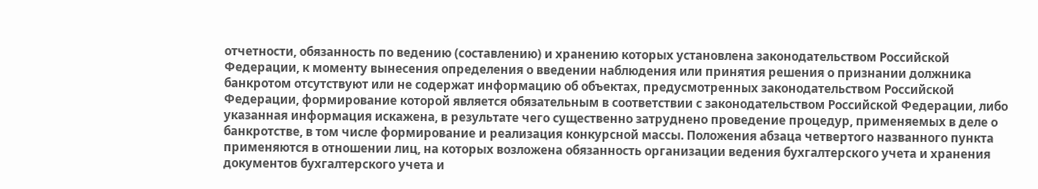отчетности, обязанность по ведению (составлению) и хранению которых установлена законодательством Российской Федерации, к моменту вынесения определения о введении наблюдения или принятия решения о признании должника банкротом отсутствуют или не содержат информацию об объектах, предусмотренных законодательством Российской Федерации, формирование которой является обязательным в соответствии с законодательством Российской Федерации, либо указанная информация искажена, в результате чего существенно затруднено проведение процедур, применяемых в деле о банкротстве, в том числе формирование и реализация конкурсной массы. Положения абзаца четвертого названного пункта применяются в отношении лиц, на которых возложена обязанность организации ведения бухгалтерского учета и хранения документов бухгалтерского учета и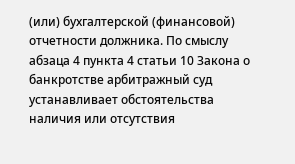(или) бухгалтерской (финансовой) отчетности должника. По смыслу абзаца 4 пункта 4 статьи 10 Закона о банкротстве арбитражный суд устанавливает обстоятельства наличия или отсутствия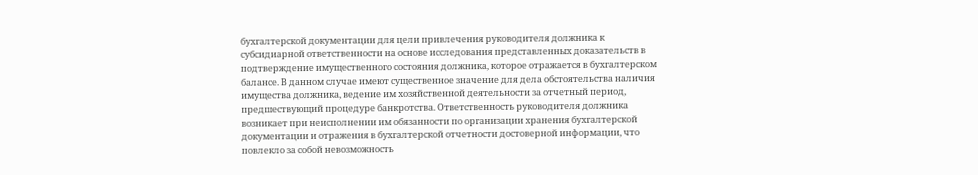бухгалтерской документации для цели привлечения руководителя должника к субсидиарной ответственности на основе исследования представленных доказательств в подтверждение имущественного состояния должника, которое отражается в бухгалтерском балансе. В данном случае имеют существенное значение для дела обстоятельства наличия имущества должника, ведение им хозяйственной деятельности за отчетный период, предшествующий процедуре банкротства. Ответственность руководителя должника возникает при неисполнении им обязанности по организации хранения бухгалтерской документации и отражения в бухгалтерской отчетности достоверной информации, что повлекло за собой невозможность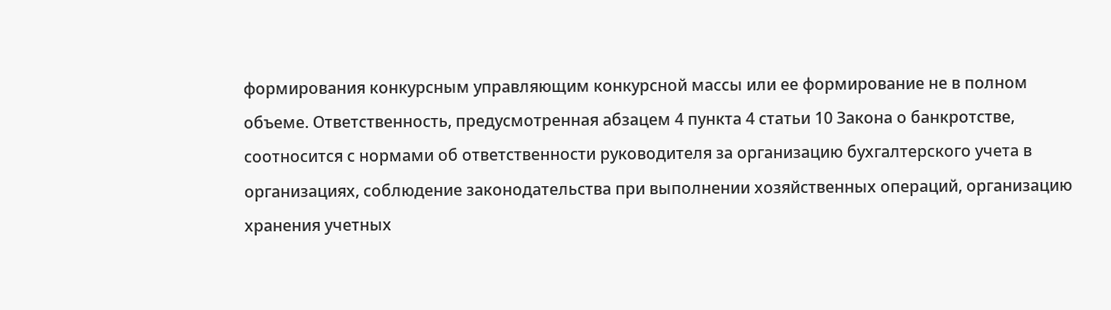формирования конкурсным управляющим конкурсной массы или ее формирование не в полном объеме. Ответственность, предусмотренная абзацем 4 пункта 4 статьи 10 Закона о банкротстве, соотносится с нормами об ответственности руководителя за организацию бухгалтерского учета в организациях, соблюдение законодательства при выполнении хозяйственных операций, организацию хранения учетных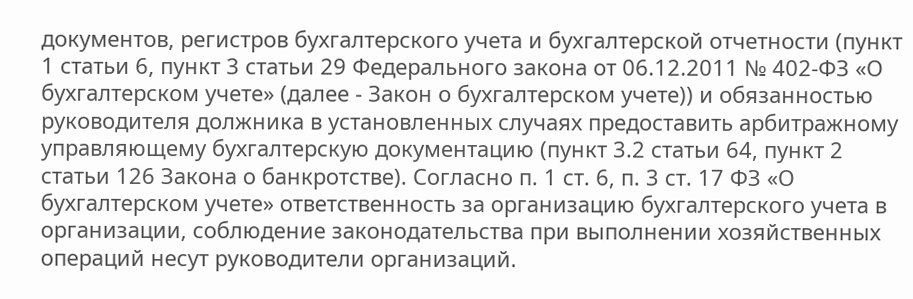документов, регистров бухгалтерского учета и бухгалтерской отчетности (пункт 1 статьи 6, пункт 3 статьи 29 Федерального закона от 06.12.2011 № 402-ФЗ «О бухгалтерском учете» (далее - Закон о бухгалтерском учете)) и обязанностью руководителя должника в установленных случаях предоставить арбитражному управляющему бухгалтерскую документацию (пункт 3.2 статьи 64, пункт 2 статьи 126 Закона о банкротстве). Согласно п. 1 ст. 6, п. 3 ст. 17 ФЗ «О бухгалтерском учете» ответственность за организацию бухгалтерского учета в организации, соблюдение законодательства при выполнении хозяйственных операций несут руководители организаций.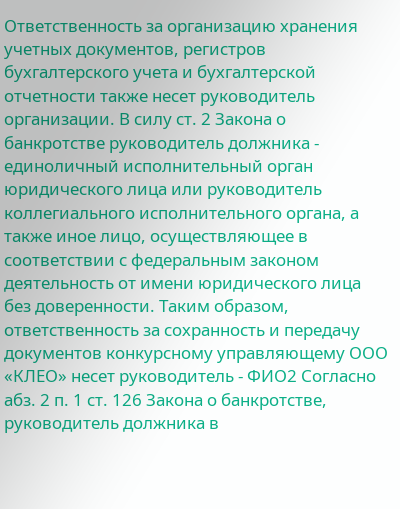Ответственность за организацию хранения учетных документов, регистров бухгалтерского учета и бухгалтерской отчетности также несет руководитель организации. В силу ст. 2 Закона о банкротстве руководитель должника - единоличный исполнительный орган юридического лица или руководитель коллегиального исполнительного органа, а также иное лицо, осуществляющее в соответствии с федеральным законом деятельность от имени юридического лица без доверенности. Таким образом, ответственность за сохранность и передачу документов конкурсному управляющему ООО «КЛЕО» несет руководитель - ФИО2 Согласно абз. 2 п. 1 ст. 126 Закона о банкротстве, руководитель должника в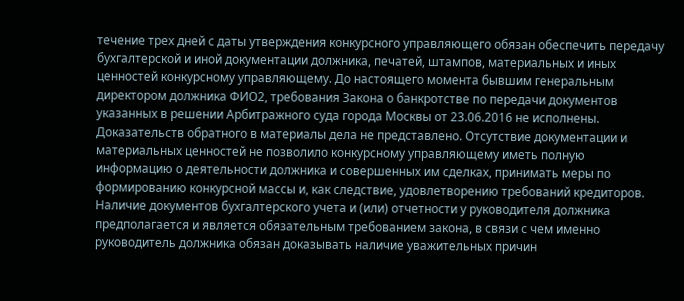течение трех дней с даты утверждения конкурсного управляющего обязан обеспечить передачу бухгалтерской и иной документации должника, печатей, штампов, материальных и иных ценностей конкурсному управляющему. До настоящего момента бывшим генеральным директором должника ФИО2, требования Закона о банкротстве по передачи документов указанных в решении Арбитражного суда города Москвы от 23.06.2016 не исполнены. Доказательств обратного в материалы дела не представлено. Отсутствие документации и материальных ценностей не позволило конкурсному управляющему иметь полную информацию о деятельности должника и совершенных им сделках, принимать меры по формированию конкурсной массы и, как следствие, удовлетворению требований кредиторов. Наличие документов бухгалтерского учета и (или) отчетности у руководителя должника предполагается и является обязательным требованием закона, в связи с чем именно руководитель должника обязан доказывать наличие уважительных причин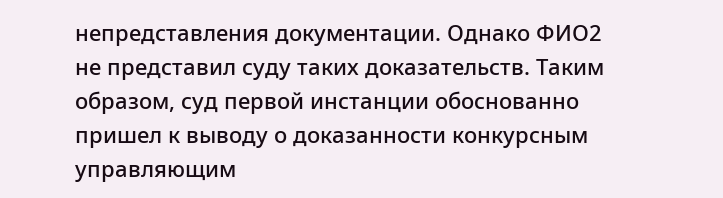непредставления документации. Однако ФИО2 не представил суду таких доказательств. Таким образом, суд первой инстанции обоснованно пришел к выводу о доказанности конкурсным управляющим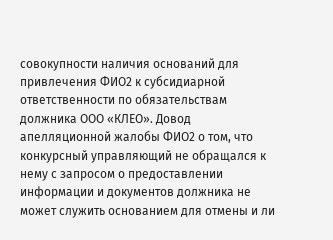совокупности наличия оснований для привлечения ФИО2 к субсидиарной ответственности по обязательствам должника ООО «КЛЕО». Довод апелляционной жалобы ФИО2 о том, что конкурсный управляющий не обращался к нему с запросом о предоставлении информации и документов должника не может служить основанием для отмены и ли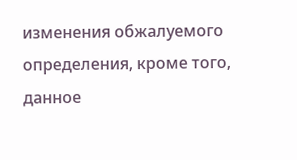изменения обжалуемого определения, кроме того, данное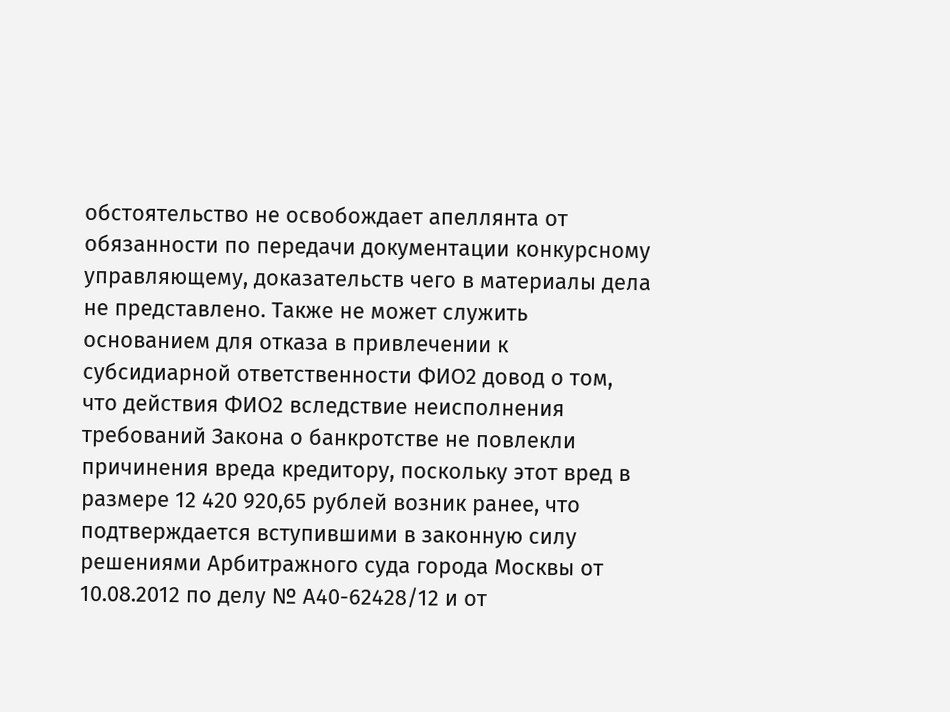обстоятельство не освобождает апеллянта от обязанности по передачи документации конкурсному управляющему, доказательств чего в материалы дела не представлено. Также не может служить основанием для отказа в привлечении к субсидиарной ответственности ФИО2 довод о том, что действия ФИО2 вследствие неисполнения требований Закона о банкротстве не повлекли причинения вреда кредитору, поскольку этот вред в размере 12 420 920,65 рублей возник ранее, что подтверждается вступившими в законную силу решениями Арбитражного суда города Москвы от 10.08.2012 по делу № А40-62428/12 и от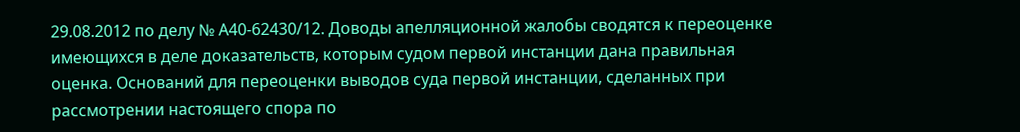29.08.2012 по делу № А40-62430/12. Доводы апелляционной жалобы сводятся к переоценке имеющихся в деле доказательств, которым судом первой инстанции дана правильная оценка. Оснований для переоценки выводов суда первой инстанции, сделанных при рассмотрении настоящего спора по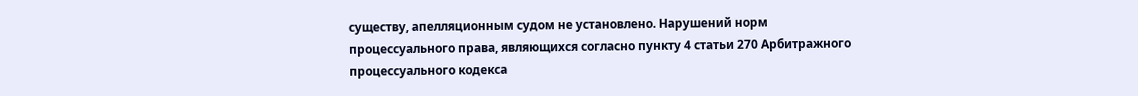существу, апелляционным судом не установлено. Нарушений норм процессуального права, являющихся согласно пункту 4 статьи 270 Арбитражного процессуального кодекса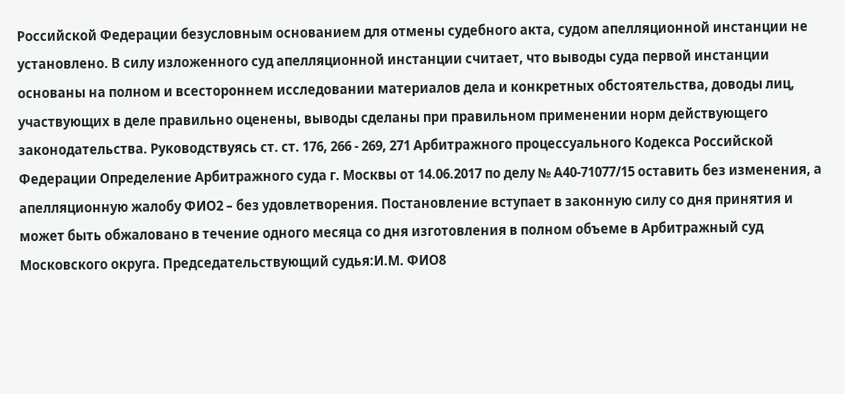Российской Федерации безусловным основанием для отмены судебного акта, судом апелляционной инстанции не установлено. В силу изложенного суд апелляционной инстанции считает, что выводы суда первой инстанции основаны на полном и всестороннем исследовании материалов дела и конкретных обстоятельства, доводы лиц, участвующих в деле правильно оценены, выводы сделаны при правильном применении норм действующего законодательства. Руководствуясь ст. ст. 176, 266 - 269, 271 Арбитражного процессуального Кодекса Российской Федерации Определение Арбитражного суда г. Москвы от 14.06.2017 по делу № А40-71077/15 оставить без изменения, а апелляционную жалобу ФИО2 – без удовлетворения. Постановление вступает в законную силу со дня принятия и может быть обжаловано в течение одного месяца со дня изготовления в полном объеме в Арбитражный суд Московского округа. Председательствующий судья:И.М. ФИО8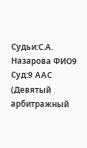Судьи:С.А. Назарова ФИО9 Суд:9 ААС (Девятый арбитражный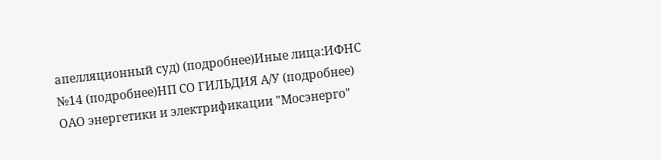апелляционный суд) (подробнее)Иные лица:ИФНС №14 (подробнее)НП СО ГИЛЬДИЯ А/У (подробнее) ОАО энергетики и электрификации "Мосэнерго"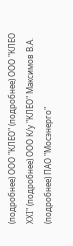(подробнее) ООО "КЛЕО" (подробнее) ООО "КЛЕО XXI" (подробнее) ООО К/у "КЛЕО" Максимов В.А. (подробнее) ПАО "Мосэнерго"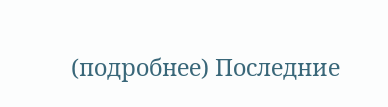(подробнее) Последние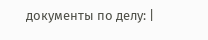документы по делу: |